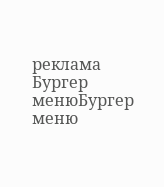реклама
Бургер менюБургер меню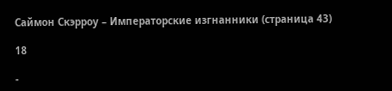Саймон Скэрроу – Императорские изгнанники (страница 43)

18

-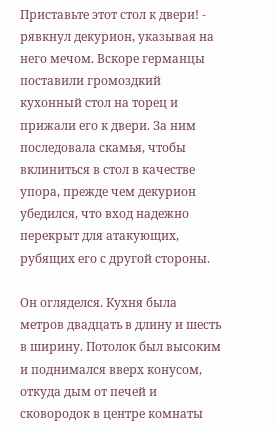Приставьте этот стол к двери! - рявкнул декурион, указывая на него мечом. Вскоре германцы поставили громоздкий кухонный стол на торец и прижали его к двери. За ним последовала скамья, чтобы вклиниться в стол в качестве упора, прежде чем декурион убедился, что вход надежно перекрыт для атакующих, рубящих его с другой стороны.

Он огляделся. Кухня была метров двадцать в длину и шесть в ширину. Потолок был высоким и поднимался вверх конусом, откуда дым от печей и сковородок в центре комнаты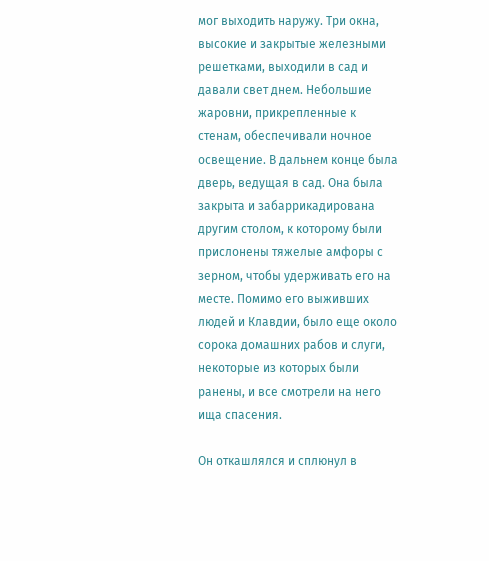мог выходить наружу. Три окна, высокие и закрытые железными решетками, выходили в сад и давали свет днем. Небольшие жаровни, прикрепленные к стенам, обеспечивали ночное освещение. В дальнем конце была дверь, ведущая в сад. Она была закрыта и забаррикадирована другим столом, к которому были прислонены тяжелые амфоры с зерном, чтобы удерживать его на месте. Помимо его выживших людей и Клавдии, было еще около сорока домашних рабов и слуги, некоторые из которых были ранены, и все смотрели на него ища спасения.

Он откашлялся и сплюнул в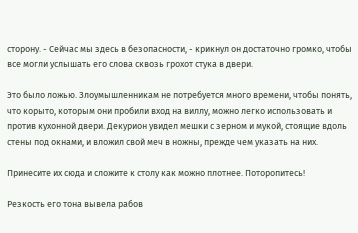сторону. - Сейчас мы здесь в безопасности, - крикнул он достаточно громко, чтобы все могли услышать его слова сквозь грохот стука в двери.

Это было ложью. Злоумышленникам не потребуется много времени, чтобы понять, что корыто, которым они пробили вход на виллу, можно легко использовать и против кухонной двери. Декурион увидел мешки с зерном и мукой, стоящие вдоль стены под окнами, и вложил свой меч в ножны, прежде чем указать на них.

Принесите их сюда и сложите к столу как можно плотнее. Поторопитесь!

Резкость его тона вывела рабов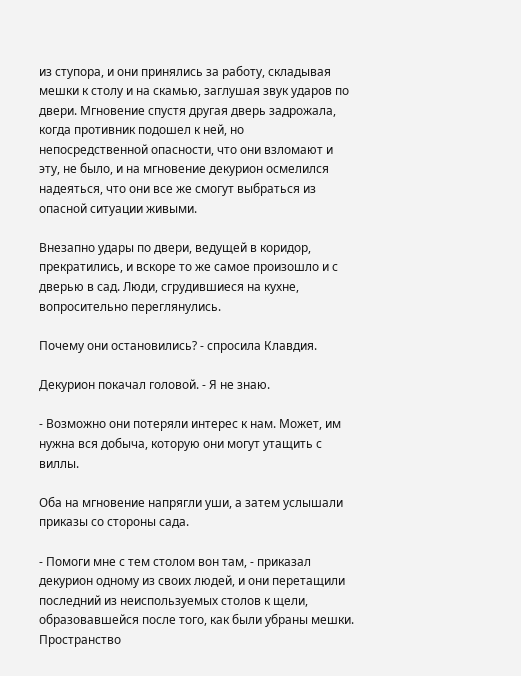из ступора, и они принялись за работу, складывая мешки к столу и на скамью, заглушая звук ударов по двери. Мгновение спустя другая дверь задрожала, когда противник подошел к ней, но непосредственной опасности, что они взломают и эту, не было, и на мгновение декурион осмелился надеяться, что они все же смогут выбраться из опасной ситуации живыми.

Внезапно удары по двери, ведущей в коридор, прекратились, и вскоре то же самое произошло и с дверью в сад. Люди, сгрудившиеся на кухне, вопросительно переглянулись.

Почему они остановились? - спросила Клавдия.

Декурион покачал головой. - Я не знаю.

- Возможно они потеряли интерес к нам. Может, им нужна вся добыча, которую они могут утащить с виллы.

Оба на мгновение напрягли уши, а затем услышали приказы со стороны сада.

- Помоги мне с тем столом вон там, - приказал декурион одному из своих людей, и они перетащили последний из неиспользуемых столов к щели, образовавшейся после того, как были убраны мешки. Пространство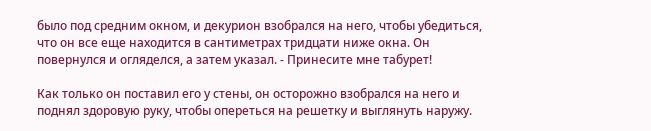было под средним окном, и декурион взобрался на него, чтобы убедиться, что он все еще находится в сантиметрах тридцати ниже окна. Он повернулся и огляделся, а затем указал. - Принесите мне табурет!

Как только он поставил его у стены, он осторожно взобрался на него и поднял здоровую руку, чтобы опереться на решетку и выглянуть наружу.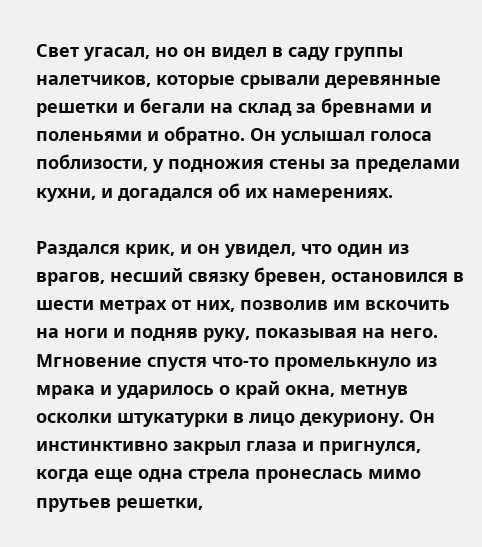Свет угасал, но он видел в саду группы налетчиков, которые срывали деревянные решетки и бегали на склад за бревнами и поленьями и обратно. Он услышал голоса поблизости, у подножия стены за пределами кухни, и догадался об их намерениях.

Раздался крик, и он увидел, что один из врагов, несший связку бревен, остановился в шести метрах от них, позволив им вскочить на ноги и подняв руку, показывая на него. Мгновение спустя что-то промелькнуло из мрака и ударилось о край окна, метнув осколки штукатурки в лицо декуриону. Он инстинктивно закрыл глаза и пригнулся, когда еще одна стрела пронеслась мимо прутьев решетки,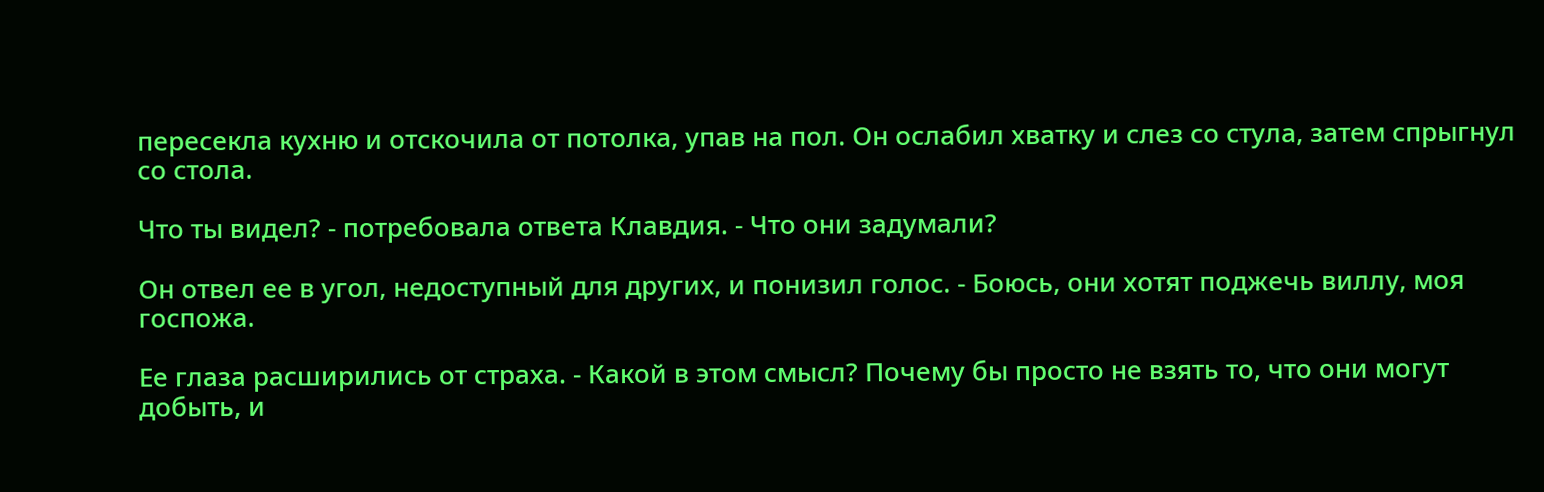пересекла кухню и отскочила от потолка, упав на пол. Он ослабил хватку и слез со стула, затем спрыгнул со стола.

Что ты видел? - потребовала ответа Клавдия. - Что они задумали?

Он отвел ее в угол, недоступный для других, и понизил голос. - Боюсь, они хотят поджечь виллу, моя госпожа.

Ее глаза расширились от страха. - Какой в этом смысл? Почему бы просто не взять то, что они могут добыть, и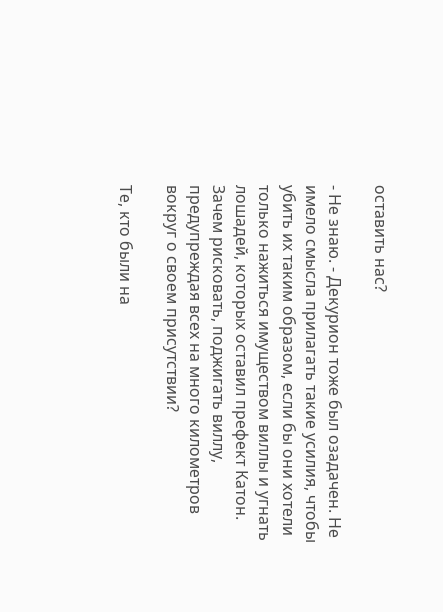оставить нас?

- Не знаю. - Декурион тоже был озадачен. Не имело смысла прилагать такие усилия, чтобы убить их таким образом, если бы они хотели только нажиться имуществом виллы и угнать лошадей, которых оставил префект Катон. Зачем рисковать, поджигать виллу, предупреждая всех на много километров вокруг о своем присутствии?

Те, кто были на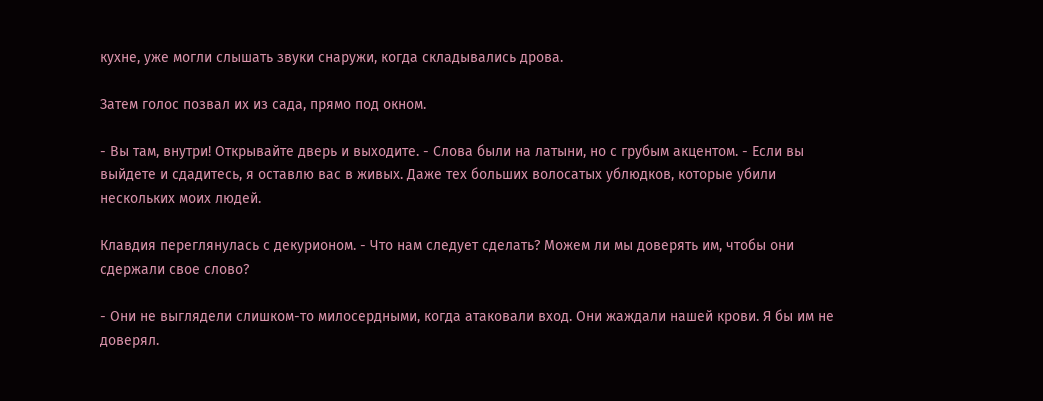кухне, уже могли слышать звуки снаружи, когда складывались дрова.

Затем голос позвал их из сада, прямо под окном.

- Вы там, внутри! Открывайте дверь и выходите. - Слова были на латыни, но с грубым акцентом. - Если вы выйдете и сдадитесь, я оставлю вас в живых. Даже тех больших волосатых ублюдков, которые убили нескольких моих людей.

Клавдия переглянулась с декурионом. - Что нам следует сделать? Можем ли мы доверять им, чтобы они сдержали свое слово?

- Они не выглядели слишком-то милосердными, когда атаковали вход. Они жаждали нашей крови. Я бы им не доверял.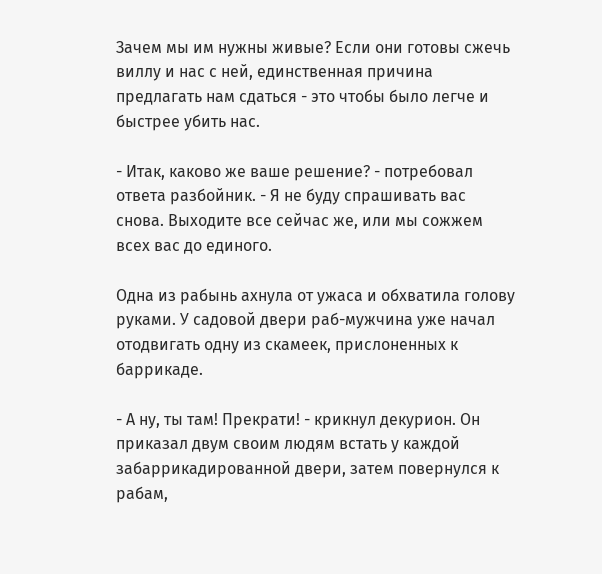Зачем мы им нужны живые? Если они готовы сжечь виллу и нас с ней, единственная причина предлагать нам сдаться - это чтобы было легче и быстрее убить нас.

- Итак, каково же ваше решение? - потребовал ответа разбойник. - Я не буду спрашивать вас снова. Выходите все сейчас же, или мы сожжем всех вас до единого.

Одна из рабынь ахнула от ужаса и обхватила голову руками. У садовой двери раб-мужчина уже начал отодвигать одну из скамеек, прислоненных к баррикаде.

- А ну, ты там! Прекрати! - крикнул декурион. Он приказал двум своим людям встать у каждой забаррикадированной двери, затем повернулся к рабам,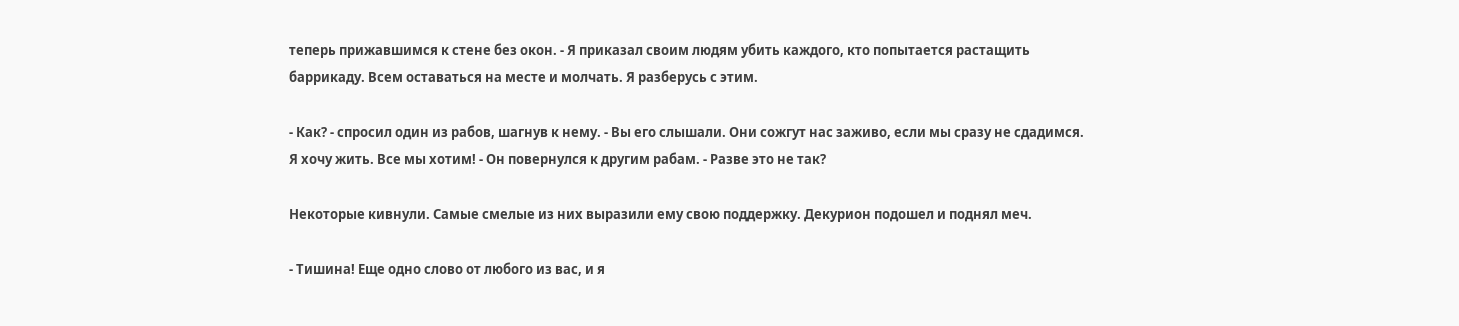теперь прижавшимся к стене без окон. - Я приказал своим людям убить каждого, кто попытается растащить баррикаду. Всем оставаться на месте и молчать. Я разберусь с этим.

- Как? - спросил один из рабов, шагнув к нему. - Вы его слышали. Они сожгут нас заживо, если мы сразу не сдадимся. Я хочу жить. Все мы хотим! - Он повернулся к другим рабам. - Разве это не так?

Некоторые кивнули. Самые смелые из них выразили ему свою поддержку. Декурион подошел и поднял меч.

- Тишина! Еще одно слово от любого из вас, и я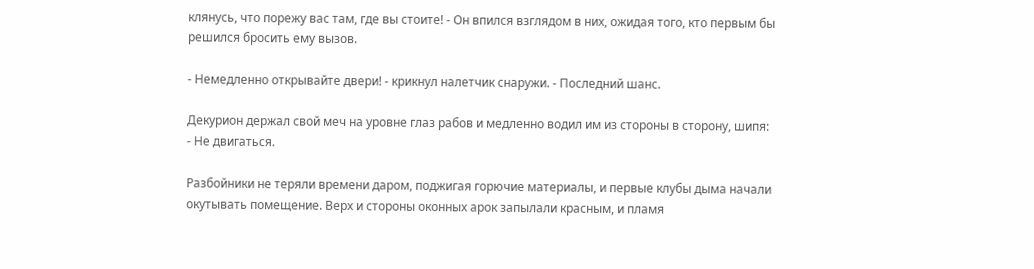клянусь, что порежу вас там, где вы стоите! - Он впился взглядом в них, ожидая того, кто первым бы решился бросить ему вызов.

- Немедленно открывайте двери! - крикнул налетчик снаружи. - Последний шанс.

Декурион держал свой меч на уровне глаз рабов и медленно водил им из стороны в сторону, шипя: - Не двигаться.

Разбойники не теряли времени даром, поджигая горючие материалы, и первые клубы дыма начали окутывать помещение. Верх и стороны оконных арок запылали красным, и пламя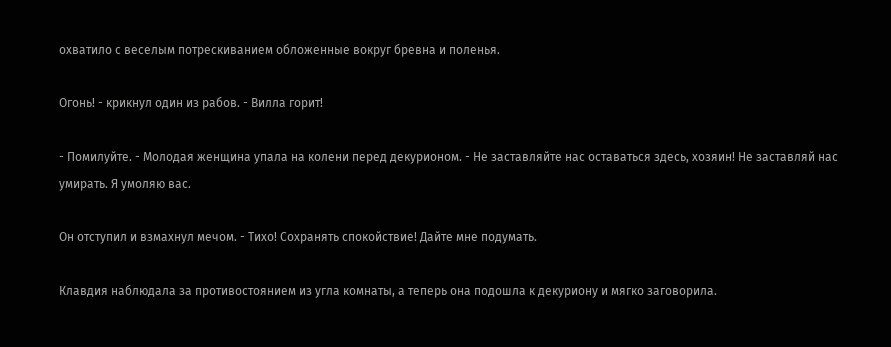охватило с веселым потрескиванием обложенные вокруг бревна и поленья.

Огонь! - крикнул один из рабов. - Вилла горит!

- Помилуйте. - Молодая женщина упала на колени перед декурионом. - Не заставляйте нас оставаться здесь, хозяин! Не заставляй нас умирать. Я умоляю вас.

Он отступил и взмахнул мечом. - Тихо! Сохранять спокойствие! Дайте мне подумать.

Клавдия наблюдала за противостоянием из угла комнаты, а теперь она подошла к декуриону и мягко заговорила.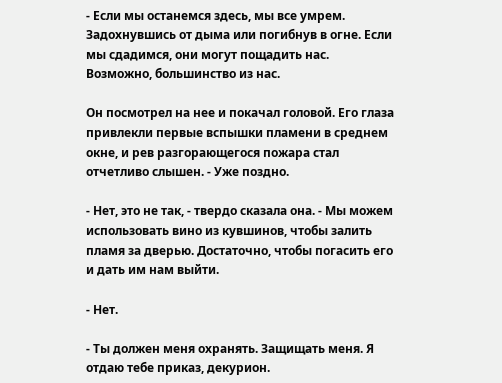- Если мы останемся здесь, мы все умрем. Задохнувшись от дыма или погибнув в огне. Если мы сдадимся, они могут пощадить нас. Возможно, большинство из нас.

Он посмотрел на нее и покачал головой. Его глаза привлекли первые вспышки пламени в среднем окне, и рев разгорающегося пожара стал отчетливо слышен. - Уже поздно.

- Нет, это не так, - твердо сказала она. - Мы можем использовать вино из кувшинов, чтобы залить пламя за дверью. Достаточно, чтобы погасить его и дать им нам выйти.

- Нет.

- Ты должен меня охранять. Защищать меня. Я отдаю тебе приказ, декурион.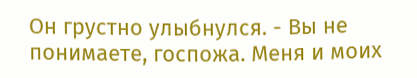Он грустно улыбнулся. - Вы не понимаете, госпожа. Меня и моих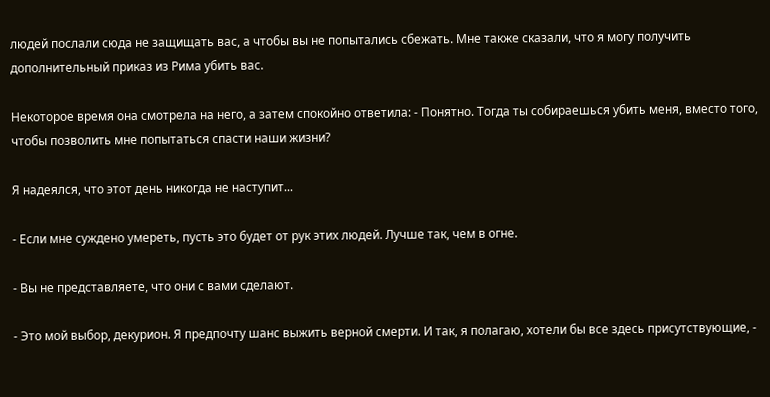людей послали сюда не защищать вас, а чтобы вы не попытались сбежать. Мне также сказали, что я могу получить дополнительный приказ из Рима убить вас.

Некоторое время она смотрела на него, а затем спокойно ответила: - Понятно. Тогда ты собираешься убить меня, вместо того, чтобы позволить мне попытаться спасти наши жизни?

Я надеялся, что этот день никогда не наступит...

- Если мне суждено умереть, пусть это будет от рук этих людей. Лучше так, чем в огне.

- Вы не представляете, что они с вами сделают.

- Это мой выбор, декурион. Я предпочту шанс выжить верной смерти. И так, я полагаю, хотели бы все здесь присутствующие, -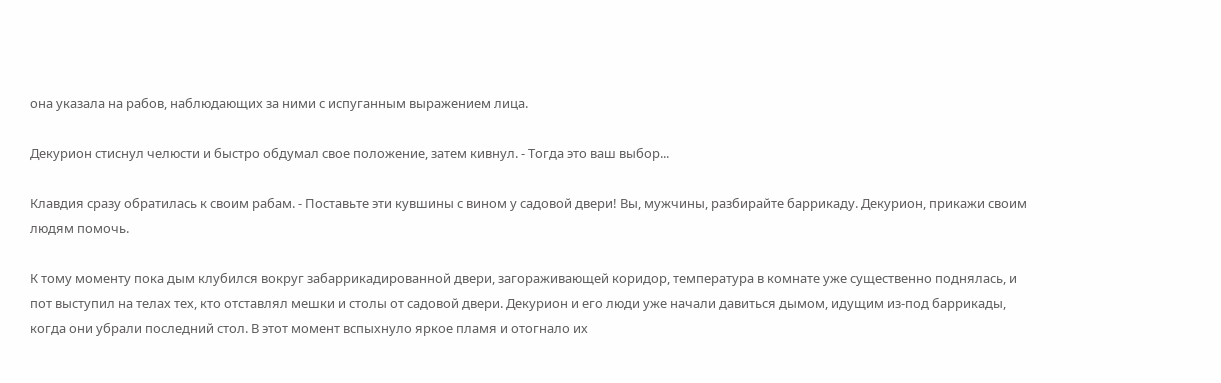она указала на рабов, наблюдающих за ними с испуганным выражением лица.

Декурион стиснул челюсти и быстро обдумал свое положение, затем кивнул. - Тогда это ваш выбор...

Клавдия сразу обратилась к своим рабам. - Поставьте эти кувшины с вином у садовой двери! Вы, мужчины, разбирайте баррикаду. Декурион, прикажи своим людям помочь.

К тому моменту пока дым клубился вокруг забаррикадированной двери, загораживающей коридор, температура в комнате уже существенно поднялась, и пот выступил на телах тех, кто отставлял мешки и столы от садовой двери. Декурион и его люди уже начали давиться дымом, идущим из-под баррикады, когда они убрали последний стол. В этот момент вспыхнуло яркое пламя и отогнало их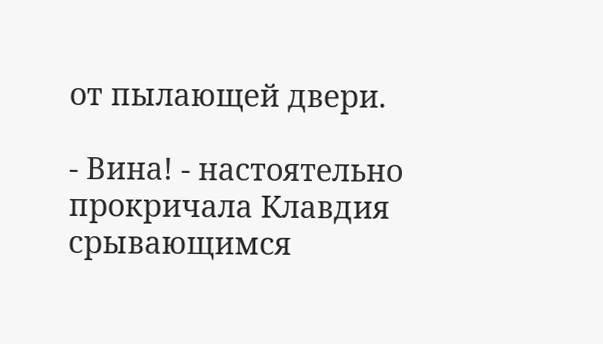от пылающей двери.

- Вина! - настоятельно прокричала Клавдия срывающимся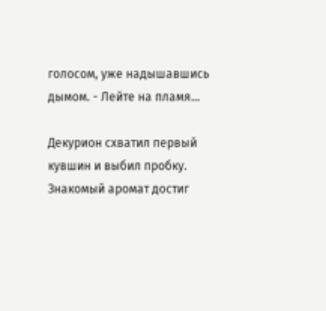голосом, уже надышавшись дымом. - Лейте на пламя...

Декурион схватил первый кувшин и выбил пробку. Знакомый аромат достиг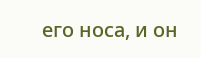его носа, и он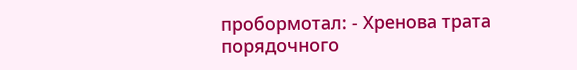пробормотал: - Хренова трата порядочного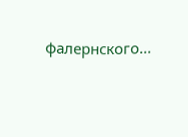фалернского...